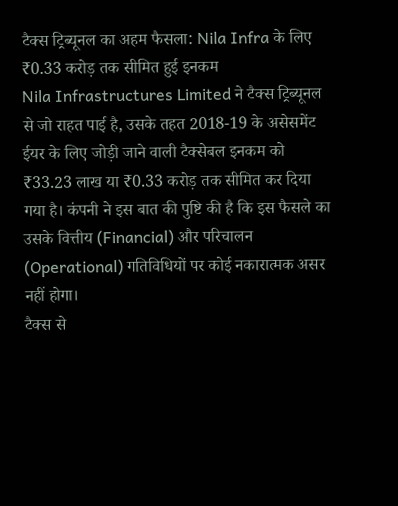टैक्स ट्रिब्यूनल का अहम फैसला: Nila Infra के लिए ₹0.33 करोड़ तक सीमित हुई इनकम
Nila Infrastructures Limited ने टैक्स ट्रिब्यूनल से जो राहत पाई है, उसके तहत 2018-19 के असेसमेंट ईयर के लिए जोड़ी जाने वाली टैक्सेबल इनकम को ₹33.23 लाख या ₹0.33 करोड़ तक सीमित कर दिया गया है। कंपनी ने इस बात की पुष्टि की है कि इस फैसले का उसके वित्तीय (Financial) और परिचालन (Operational) गतिविधियों पर कोई नकारात्मक असर नहीं होगा।
टैक्स से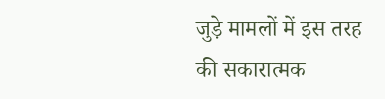जुड़े मामलों में इस तरह की सकारात्मक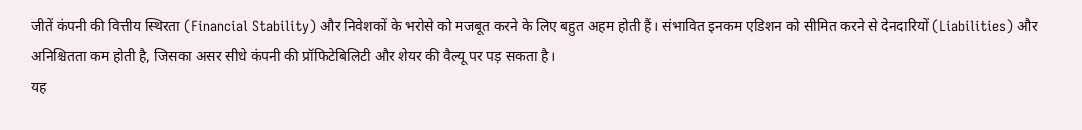जीतें कंपनी की वित्तीय स्थिरता (Financial Stability) और निवेशकों के भरोसे को मजबूत करने के लिए बहुत अहम होती हैं। संभावित इनकम एडिशन को सीमित करने से देनदारियों (Liabilities) और अनिश्चितता कम होती है, जिसका असर सीधे कंपनी की प्रॉफिटेबिलिटी और शेयर की वैल्यू पर पड़ सकता है।
यह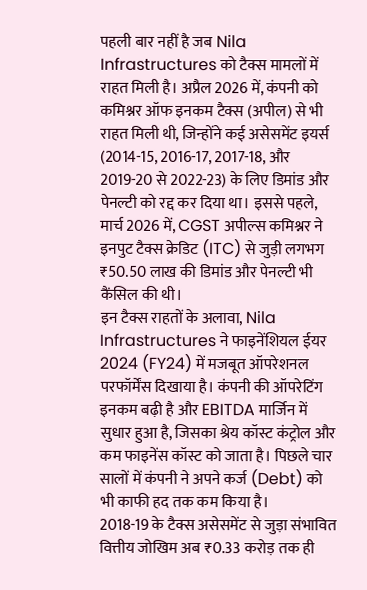पहली बार नहीं है जब Nila Infrastructures को टैक्स मामलों में राहत मिली है। अप्रैल 2026 में, कंपनी को कमिश्नर ऑफ इनकम टैक्स (अपील) से भी राहत मिली थी, जिन्होंने कई असेसमेंट इयर्स (2014-15, 2016-17, 2017-18, और 2019-20 से 2022-23) के लिए डिमांड और पेनल्टी को रद्द कर दिया था। इससे पहले, मार्च 2026 में, CGST अपील्स कमिश्नर ने इनपुट टैक्स क्रेडिट (ITC) से जुड़ी लगभग ₹50.50 लाख की डिमांड और पेनल्टी भी कैंसिल की थी।
इन टैक्स राहतों के अलावा, Nila Infrastructures ने फाइनेंशियल ईयर 2024 (FY24) में मजबूत ऑपरेशनल परफॉर्मेंस दिखाया है। कंपनी की ऑपरेटिंग इनकम बढ़ी है और EBITDA मार्जिन में सुधार हुआ है, जिसका श्रेय कॉस्ट कंट्रोल और कम फाइनेंस कॉस्ट को जाता है। पिछले चार सालों में कंपनी ने अपने कर्ज (Debt) को भी काफी हद तक कम किया है।
2018-19 के टैक्स असेसमेंट से जुड़ा संभावित वित्तीय जोखिम अब ₹0.33 करोड़ तक ही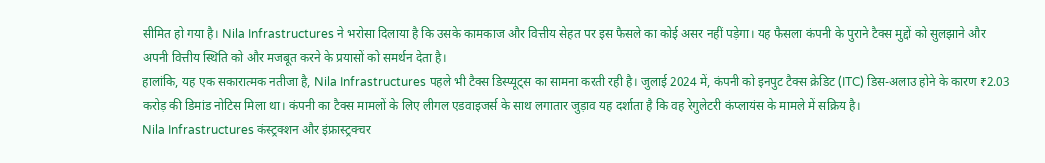सीमित हो गया है। Nila Infrastructures ने भरोसा दिलाया है कि उसके कामकाज और वित्तीय सेहत पर इस फैसले का कोई असर नहीं पड़ेगा। यह फैसला कंपनी के पुराने टैक्स मुद्दों को सुलझाने और अपनी वित्तीय स्थिति को और मजबूत करने के प्रयासों को समर्थन देता है।
हालांकि, यह एक सकारात्मक नतीजा है, Nila Infrastructures पहले भी टैक्स डिस्प्यूट्स का सामना करती रही है। जुलाई 2024 में, कंपनी को इनपुट टैक्स क्रेडिट (ITC) डिस-अलाउ होने के कारण ₹2.03 करोड़ की डिमांड नोटिस मिला था। कंपनी का टैक्स मामलों के लिए लीगल एडवाइजर्स के साथ लगातार जुड़ाव यह दर्शाता है कि वह रेगुलेटरी कंप्लायंस के मामले में सक्रिय है।
Nila Infrastructures कंस्ट्रक्शन और इंफ्रास्ट्रक्चर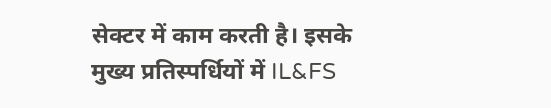सेक्टर में काम करती है। इसके मुख्य प्रतिस्पर्धियों में IL&FS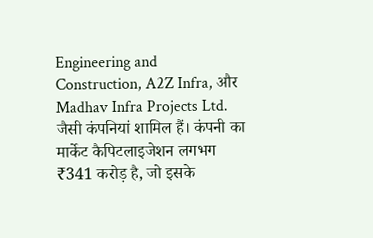Engineering and Construction, A2Z Infra, और Madhav Infra Projects Ltd. जैसी कंपनियां शामिल हैं। कंपनी का मार्केट कैपिटलाइजेशन लगभग ₹341 करोड़ है, जो इसके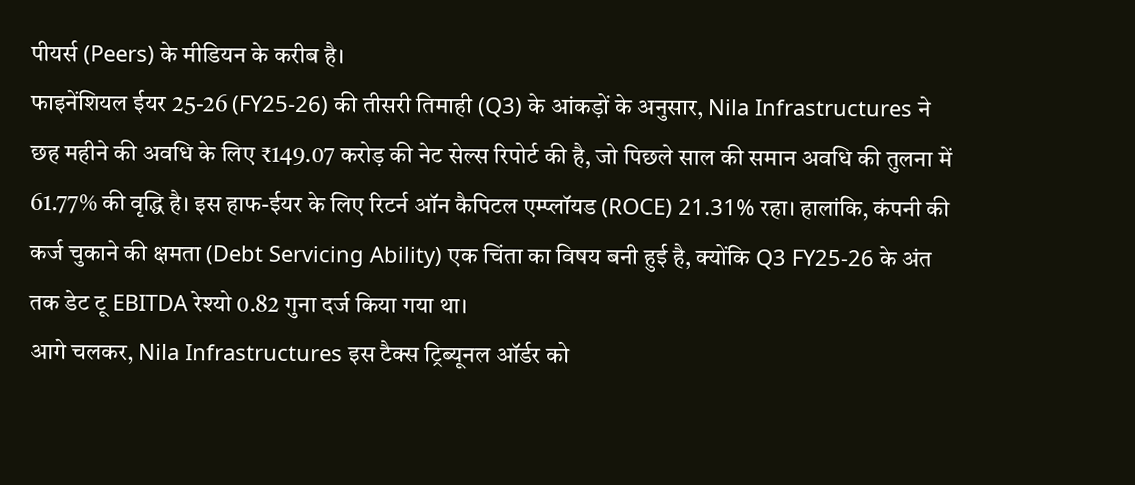पीयर्स (Peers) के मीडियन के करीब है।
फाइनेंशियल ईयर 25-26 (FY25-26) की तीसरी तिमाही (Q3) के आंकड़ों के अनुसार, Nila Infrastructures ने छह महीने की अवधि के लिए ₹149.07 करोड़ की नेट सेल्स रिपोर्ट की है, जो पिछले साल की समान अवधि की तुलना में 61.77% की वृद्धि है। इस हाफ-ईयर के लिए रिटर्न ऑन कैपिटल एम्प्लॉयड (ROCE) 21.31% रहा। हालांकि, कंपनी की कर्ज चुकाने की क्षमता (Debt Servicing Ability) एक चिंता का विषय बनी हुई है, क्योंकि Q3 FY25-26 के अंत तक डेट टू EBITDA रेश्यो 0.82 गुना दर्ज किया गया था।
आगे चलकर, Nila Infrastructures इस टैक्स ट्रिब्यूनल ऑर्डर को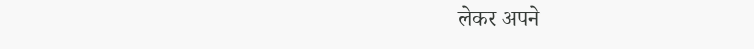लेकर अपने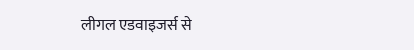लीगल एडवाइजर्स से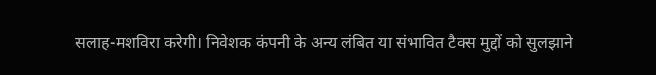सलाह-मशविरा करेगी। निवेशक कंपनी के अन्य लंबित या संभावित टैक्स मुद्दों को सुलझाने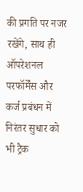की प्रगति पर नजर रखेंगे, साथ ही ऑपरेशनल परफॉर्मेंस और कर्ज प्रबंधन में निरंतर सुधार को भी ट्रैक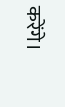करेंगे।